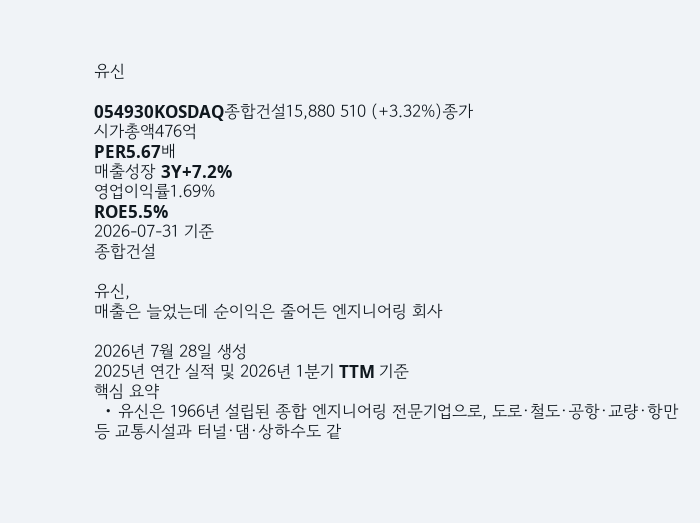유신

054930KOSDAQ종합건설15,880 510 (+3.32%)종가
시가총액476억
PER5.67배
매출성장 3Y+7.2%
영업이익률1.69%
ROE5.5%
2026-07-31 기준
종합건설

유신,
매출은 늘었는데 순이익은 줄어든 엔지니어링 회사

2026년 7월 28일 생성
2025년 연간 실적 및 2026년 1분기 TTM 기준
핵심 요약
  • 유신은 1966년 설립된 종합 엔지니어링 전문기업으로, 도로·철도·공항·교량·항만 등 교통시설과 터널·댐·상하수도 같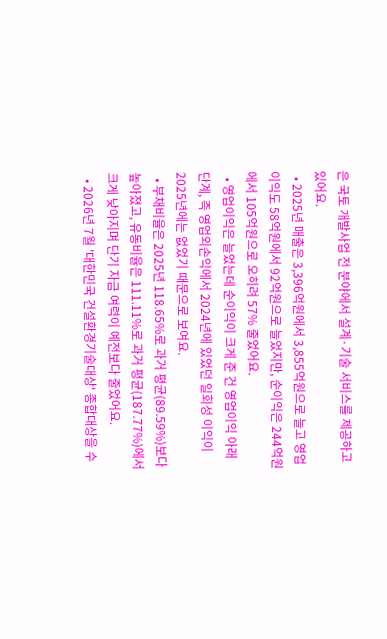은 국토 개발사업 전 분야에서 설계·기술 서비스를 제공하고 있어요.
  • 2025년 매출은 3,396억원에서 3,855억원으로 늘고 영업이익도 58억원에서 92억원으로 늘었지만, 순이익은 244억원에서 105억원으로 오히려 57% 줄었어요.
  • 영업이익은 늘었는데 순이익이 크게 준 건 영업이익 아래 단계, 즉 영업외손익에서 2024년에 있었던 일회성 이익이 2025년에는 없었기 때문으로 보여요.
  • 부채비율은 2025년 118.65%로 과거 평균(89.59%)보다 높아졌고, 유동비율은 111.11%로 과거 평균(187.77%)에서 크게 낮아지며 단기 자금 여력이 예전보다 줄었어요.
  • 2026년 7월 '대한민국 건설환경기술대상' 종합대상을 수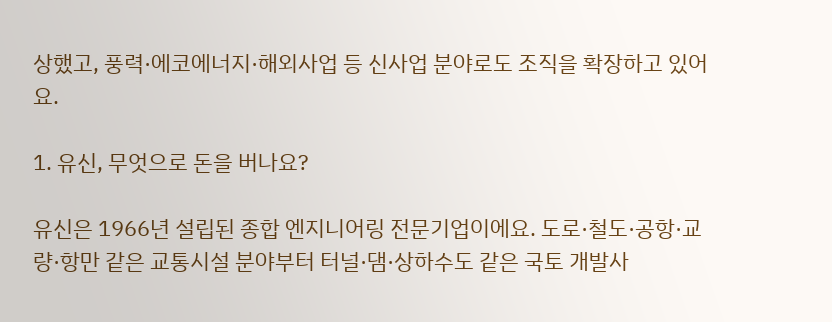상했고, 풍력·에코에너지·해외사업 등 신사업 분야로도 조직을 확장하고 있어요.

1. 유신, 무엇으로 돈을 버나요?

유신은 1966년 설립된 종합 엔지니어링 전문기업이에요. 도로·철도·공항·교량·항만 같은 교통시설 분야부터 터널·댐·상하수도 같은 국토 개발사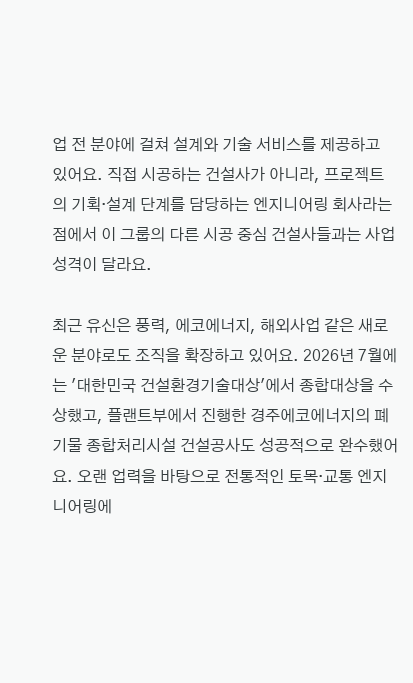업 전 분야에 걸쳐 설계와 기술 서비스를 제공하고 있어요. 직접 시공하는 건설사가 아니라, 프로젝트의 기획·설계 단계를 담당하는 엔지니어링 회사라는 점에서 이 그룹의 다른 시공 중심 건설사들과는 사업 성격이 달라요.

최근 유신은 풍력, 에코에너지, 해외사업 같은 새로운 분야로도 조직을 확장하고 있어요. 2026년 7월에는 '대한민국 건설환경기술대상'에서 종합대상을 수상했고, 플랜트부에서 진행한 경주에코에너지의 폐기물 종합처리시설 건설공사도 성공적으로 완수했어요. 오랜 업력을 바탕으로 전통적인 토목·교통 엔지니어링에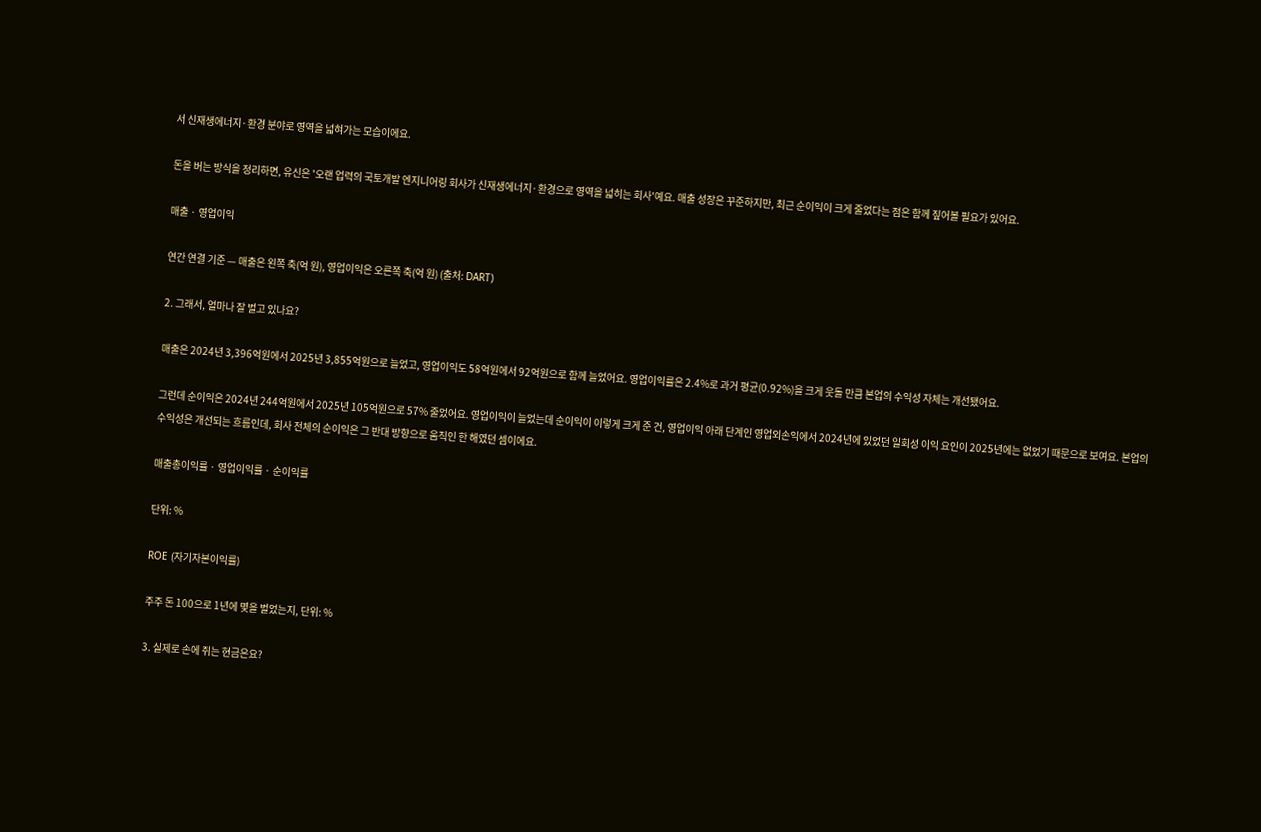서 신재생에너지·환경 분야로 영역을 넓혀가는 모습이에요.

돈을 버는 방식을 정리하면, 유신은 '오랜 업력의 국토개발 엔지니어링 회사가 신재생에너지·환경으로 영역을 넓히는 회사'예요. 매출 성장은 꾸준하지만, 최근 순이익이 크게 줄었다는 점은 함께 짚어볼 필요가 있어요.

매출 · 영업이익

연간 연결 기준 — 매출은 왼쪽 축(억 원), 영업이익은 오른쪽 축(억 원) (출처: DART)

2. 그래서, 얼마나 잘 벌고 있나요?

매출은 2024년 3,396억원에서 2025년 3,855억원으로 늘었고, 영업이익도 58억원에서 92억원으로 함께 늘었어요. 영업이익률은 2.4%로 과거 평균(0.92%)을 크게 웃돌 만큼 본업의 수익성 자체는 개선됐어요.

그런데 순이익은 2024년 244억원에서 2025년 105억원으로 57% 줄었어요. 영업이익이 늘었는데 순이익이 이렇게 크게 준 건, 영업이익 아래 단계인 영업외손익에서 2024년에 있었던 일회성 이익 요인이 2025년에는 없었기 때문으로 보여요. 본업의 수익성은 개선되는 흐름인데, 회사 전체의 순이익은 그 반대 방향으로 움직인 한 해였던 셈이에요.

매출총이익률 · 영업이익률 · 순이익률

단위: %

ROE (자기자본이익률)

주주 돈 100으로 1년에 몇을 벌었는지, 단위: %

3. 실제로 손에 쥐는 현금은요?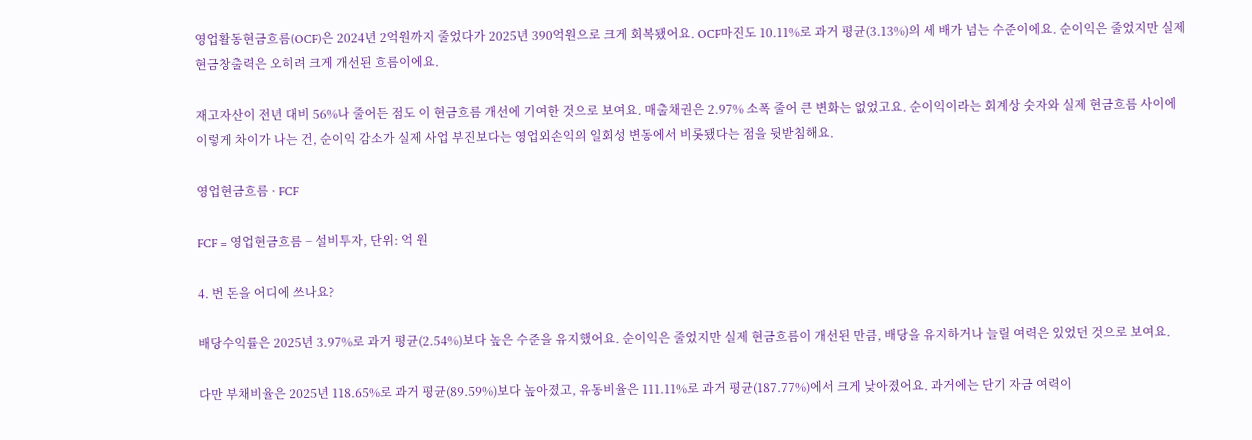영업활동현금흐름(OCF)은 2024년 2억원까지 줄었다가 2025년 390억원으로 크게 회복됐어요. OCF마진도 10.11%로 과거 평균(3.13%)의 세 배가 넘는 수준이에요. 순이익은 줄었지만 실제 현금창출력은 오히려 크게 개선된 흐름이에요.

재고자산이 전년 대비 56%나 줄어든 점도 이 현금흐름 개선에 기여한 것으로 보여요. 매출채권은 2.97% 소폭 줄어 큰 변화는 없었고요. 순이익이라는 회계상 숫자와 실제 현금흐름 사이에 이렇게 차이가 나는 건, 순이익 감소가 실제 사업 부진보다는 영업외손익의 일회성 변동에서 비롯됐다는 점을 뒷받침해요.

영업현금흐름 · FCF

FCF = 영업현금흐름 − 설비투자, 단위: 억 원

4. 번 돈을 어디에 쓰나요?

배당수익률은 2025년 3.97%로 과거 평균(2.54%)보다 높은 수준을 유지했어요. 순이익은 줄었지만 실제 현금흐름이 개선된 만큼, 배당을 유지하거나 늘릴 여력은 있었던 것으로 보여요.

다만 부채비율은 2025년 118.65%로 과거 평균(89.59%)보다 높아졌고, 유동비율은 111.11%로 과거 평균(187.77%)에서 크게 낮아졌어요. 과거에는 단기 자금 여력이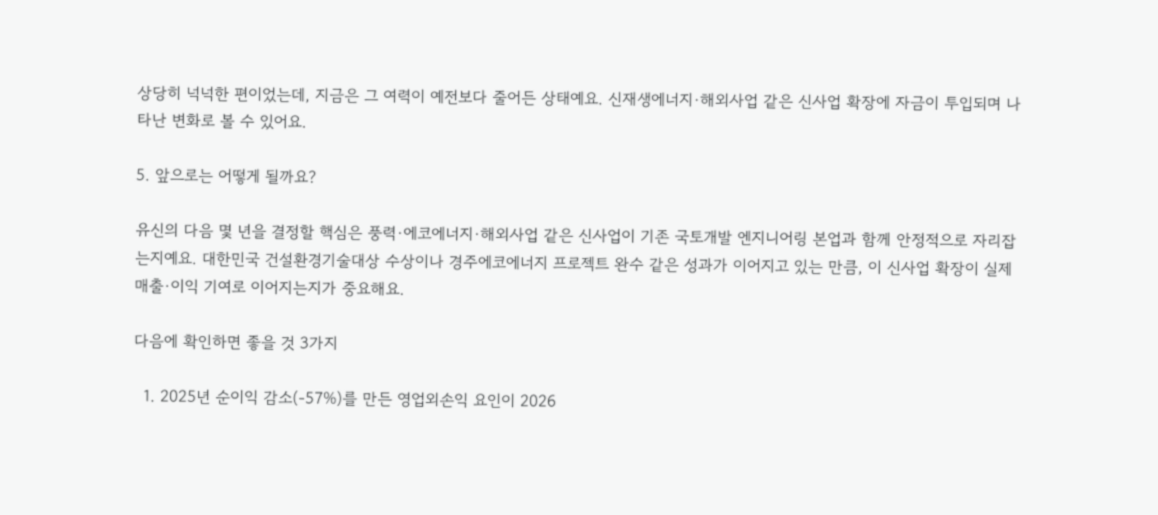상당히 넉넉한 편이었는데, 지금은 그 여력이 예전보다 줄어든 상태예요. 신재생에너지·해외사업 같은 신사업 확장에 자금이 투입되며 나타난 변화로 볼 수 있어요.

5. 앞으로는 어떻게 될까요?

유신의 다음 몇 년을 결정할 핵심은 풍력·에코에너지·해외사업 같은 신사업이 기존 국토개발 엔지니어링 본업과 함께 안정적으로 자리잡는지예요. 대한민국 건설환경기술대상 수상이나 경주에코에너지 프로젝트 완수 같은 성과가 이어지고 있는 만큼, 이 신사업 확장이 실제 매출·이익 기여로 이어지는지가 중요해요.

다음에 확인하면 좋을 것 3가지

  1. 2025년 순이익 감소(-57%)를 만든 영업외손익 요인이 2026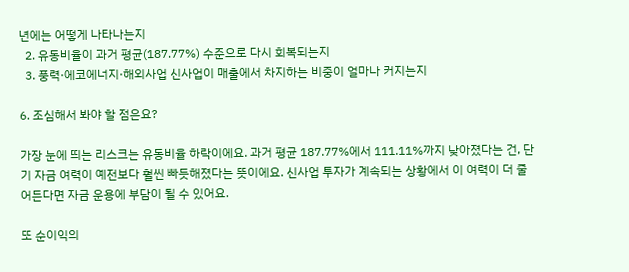년에는 어떻게 나타나는지
  2. 유동비율이 과거 평균(187.77%) 수준으로 다시 회복되는지
  3. 풍력·에코에너지·해외사업 신사업이 매출에서 차지하는 비중이 얼마나 커지는지

6. 조심해서 봐야 할 점은요?

가장 눈에 띄는 리스크는 유동비율 하락이에요. 과거 평균 187.77%에서 111.11%까지 낮아졌다는 건, 단기 자금 여력이 예전보다 훨씬 빠듯해졌다는 뜻이에요. 신사업 투자가 계속되는 상황에서 이 여력이 더 줄어든다면 자금 운용에 부담이 될 수 있어요.

또 순이익의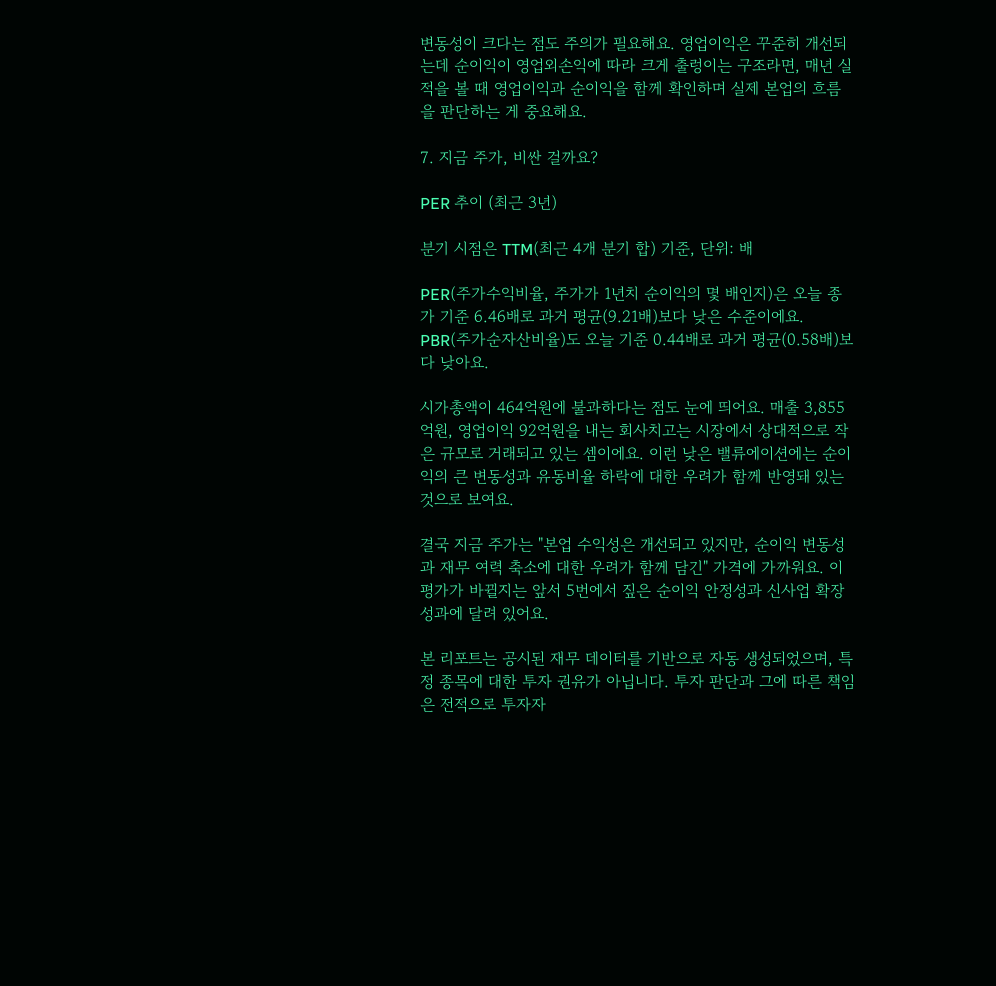변동성이 크다는 점도 주의가 필요해요. 영업이익은 꾸준히 개선되는데 순이익이 영업외손익에 따라 크게 출렁이는 구조라면, 매년 실적을 볼 때 영업이익과 순이익을 함께 확인하며 실제 본업의 흐름을 판단하는 게 중요해요.

7. 지금 주가, 비싼 걸까요?

PER 추이 (최근 3년)

분기 시점은 TTM(최근 4개 분기 합) 기준, 단위: 배

PER(주가수익비율, 주가가 1년치 순이익의 몇 배인지)은 오늘 종가 기준 6.46배로 과거 평균(9.21배)보다 낮은 수준이에요. PBR(주가순자산비율)도 오늘 기준 0.44배로 과거 평균(0.58배)보다 낮아요.

시가총액이 464억원에 불과하다는 점도 눈에 띄어요. 매출 3,855억원, 영업이익 92억원을 내는 회사치고는 시장에서 상대적으로 작은 규모로 거래되고 있는 셈이에요. 이런 낮은 밸류에이션에는 순이익의 큰 변동성과 유동비율 하락에 대한 우려가 함께 반영돼 있는 것으로 보여요.

결국 지금 주가는 "본업 수익성은 개선되고 있지만, 순이익 변동성과 재무 여력 축소에 대한 우려가 함께 담긴" 가격에 가까워요. 이 평가가 바뀔지는 앞서 5번에서 짚은 순이익 안정성과 신사업 확장 성과에 달려 있어요.

본 리포트는 공시된 재무 데이터를 기반으로 자동 생성되었으며, 특정 종목에 대한 투자 권유가 아닙니다. 투자 판단과 그에 따른 책임은 전적으로 투자자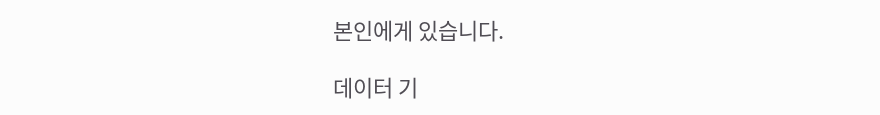본인에게 있습니다.

데이터 기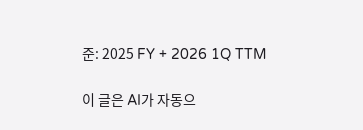준: 2025 FY + 2026 1Q TTM

이 글은 AI가 자동으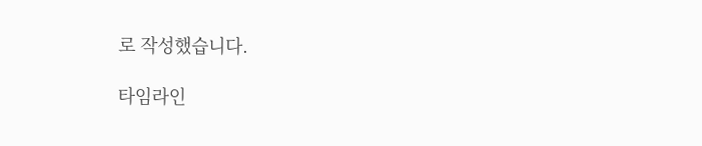로 작성했습니다.

타임라인